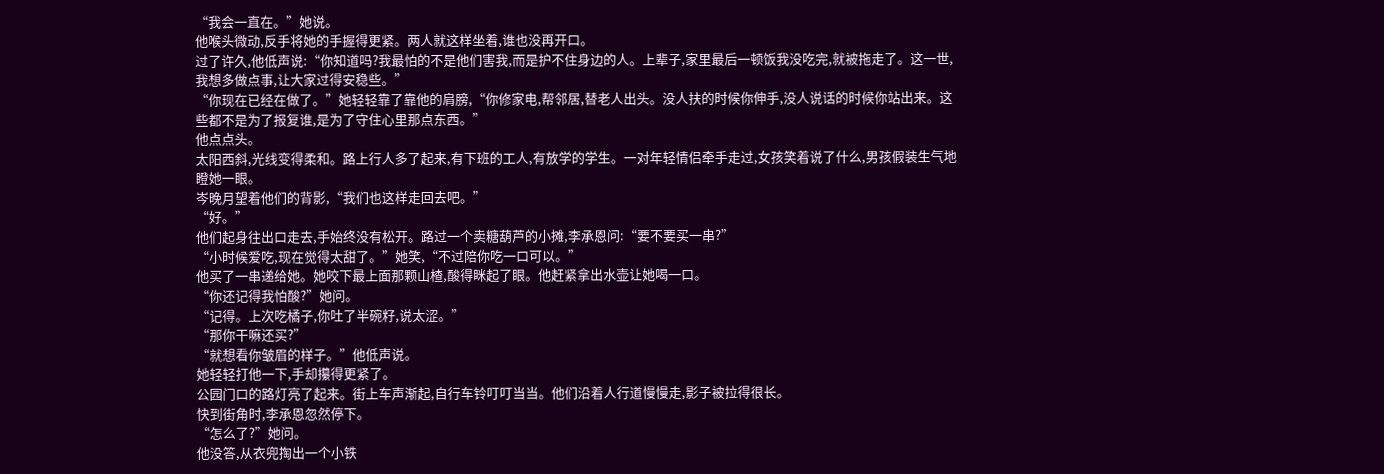“我会一直在。”她说。
他喉头微动,反手将她的手握得更紧。两人就这样坐着,谁也没再开口。
过了许久,他低声说:“你知道吗?我最怕的不是他们害我,而是护不住身边的人。上辈子,家里最后一顿饭我没吃完,就被拖走了。这一世,我想多做点事,让大家过得安稳些。”
“你现在已经在做了。”她轻轻靠了靠他的肩膀,“你修家电,帮邻居,替老人出头。没人扶的时候你伸手,没人说话的时候你站出来。这些都不是为了报复谁,是为了守住心里那点东西。”
他点点头。
太阳西斜,光线变得柔和。路上行人多了起来,有下班的工人,有放学的学生。一对年轻情侣牵手走过,女孩笑着说了什么,男孩假装生气地瞪她一眼。
岑晚月望着他们的背影,“我们也这样走回去吧。”
“好。”
他们起身往出口走去,手始终没有松开。路过一个卖糖葫芦的小摊,李承恩问:“要不要买一串?”
“小时候爱吃,现在觉得太甜了。”她笑,“不过陪你吃一口可以。”
他买了一串递给她。她咬下最上面那颗山楂,酸得眯起了眼。他赶紧拿出水壶让她喝一口。
“你还记得我怕酸?”她问。
“记得。上次吃橘子,你吐了半碗籽,说太涩。”
“那你干嘛还买?”
“就想看你皱眉的样子。”他低声说。
她轻轻打他一下,手却攥得更紧了。
公园门口的路灯亮了起来。街上车声渐起,自行车铃叮叮当当。他们沿着人行道慢慢走,影子被拉得很长。
快到街角时,李承恩忽然停下。
“怎么了?”她问。
他没答,从衣兜掏出一个小铁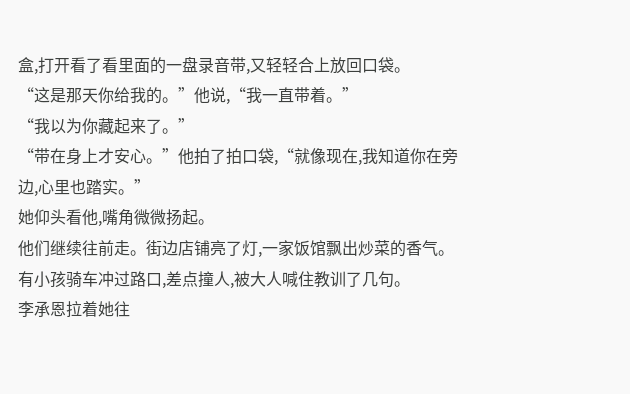盒,打开看了看里面的一盘录音带,又轻轻合上放回口袋。
“这是那天你给我的。”他说,“我一直带着。”
“我以为你藏起来了。”
“带在身上才安心。”他拍了拍口袋,“就像现在,我知道你在旁边,心里也踏实。”
她仰头看他,嘴角微微扬起。
他们继续往前走。街边店铺亮了灯,一家饭馆飘出炒菜的香气。有小孩骑车冲过路口,差点撞人,被大人喊住教训了几句。
李承恩拉着她往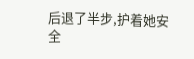后退了半步,护着她安全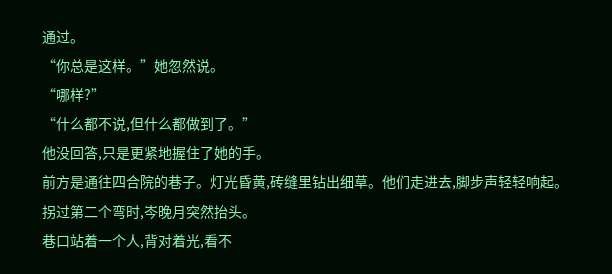通过。
“你总是这样。”她忽然说。
“哪样?”
“什么都不说,但什么都做到了。”
他没回答,只是更紧地握住了她的手。
前方是通往四合院的巷子。灯光昏黄,砖缝里钻出细草。他们走进去,脚步声轻轻响起。
拐过第二个弯时,岑晚月突然抬头。
巷口站着一个人,背对着光,看不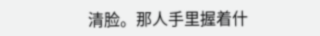清脸。那人手里握着什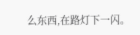么东西,在路灯下一闪。